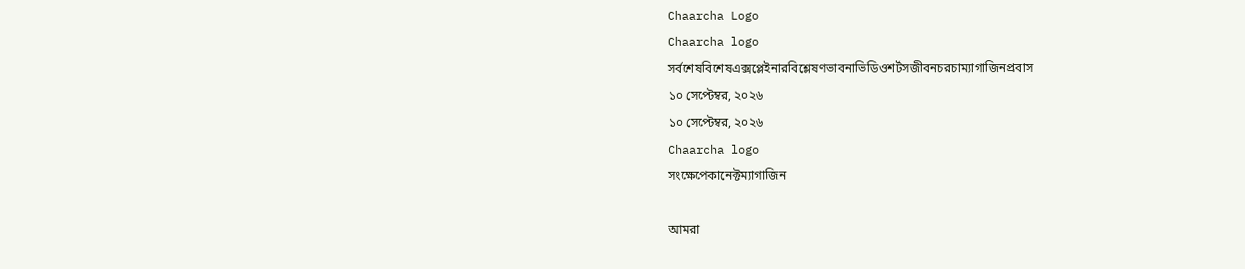Chaarcha Logo
Chaarcha logo
সর্বশেষবিশেষএক্সপ্লেইনারবিশ্লেষণভাবনাভিডিওশর্টসজীবনচরচাম্যাগাজিনপ্রবাস
১০ সেপ্টেম্বর, ২০২৬
১০ সেপ্টেম্বর, ২০২৬
Chaarcha logo
সংক্ষেপেকানেক্টম্যাগাজিন

আমরা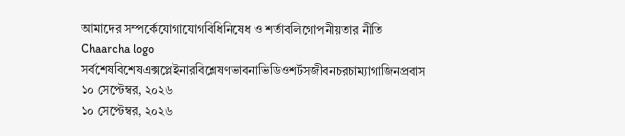আমাদের সম্পর্কেযোগাযোগবিধিনিষেধ ও শর্তাবলিগোপনীয়তার নীতি
Chaarcha logo
সর্বশেষবিশেষএক্সপ্লেইনারবিশ্লেষণভাবনাভিডিওশর্টসজীবনচরচাম্যাগাজিনপ্রবাস
১০ সেপ্টেম্বর, ২০২৬
১০ সেপ্টেম্বর, ২০২৬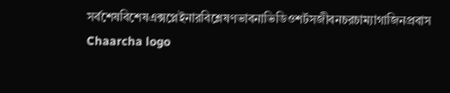সর্বশেষবিশেষএক্সপ্লেইনারবিশ্লেষণভাবনাভিডিওশর্টসজীবনচরচাম্যাগাজিনপ্রবাস
Chaarcha logo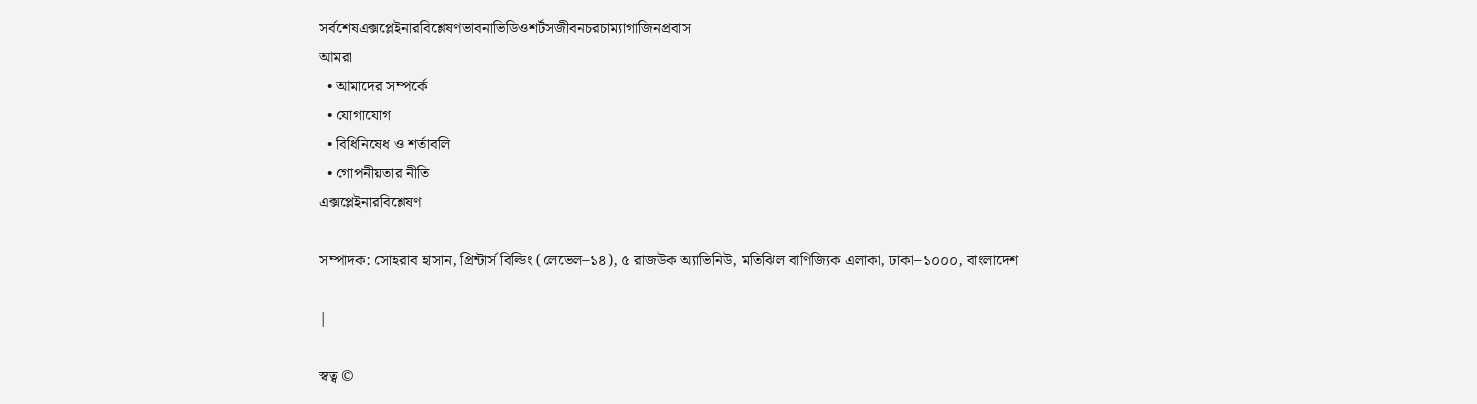সর্বশেষএক্সপ্লেইনারবিশ্লেষণভাবনাভিডিওশর্টসজীবনচরচাম্যাগাজিনপ্রবাস
আমরা
  • আমাদের সম্পর্কে
  • যোগাযোগ
  • বিধিনিষেধ ও শর্তাবলি
  • গোপনীয়তার নীতি
এক্সপ্লেইনারবিশ্লেষণ

সম্পাদক: সোহরাব হাসান, প্রিন্টার্স বিল্ডিং (লেভেল–১৪), ৫ রাজউক অ্যাভিনিউ, মতিঝিল বাণিজ্যিক এলাকা, ঢাকা–১০০০, বাংলাদেশ

|

স্বত্ব ©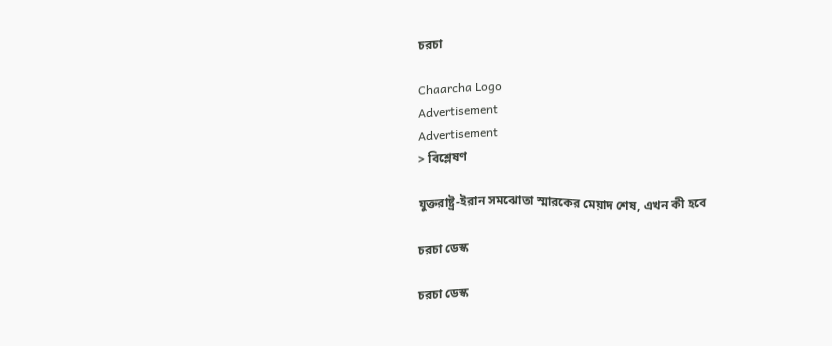চরচা

Chaarcha Logo
Advertisement
Advertisement
> বিশ্লেষণ

যুক্তরাষ্ট্র-ইরান সমঝোতা স্মারকের মেয়াদ শেষ, এখন কী হবে

চরচা ডেস্ক

চরচা ডেস্ক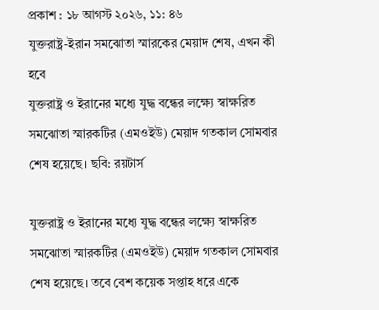প্রকাশ : ১৮ আগস্ট ২০২৬, ১১: ৪৬
যুক্তরাষ্ট্র-ইরান সমঝোতা স্মারকের মেয়াদ শেষ, এখন কী হবে
যুক্তরাষ্ট্র ও ইরানের মধ্যে যুদ্ধ বন্ধের লক্ষ্যে স্বাক্ষরিত সমঝোতা স্মারকটির (এমওইউ) মেয়াদ গতকাল সোমবার শেষ হয়েছে। ছবি: রয়টার্স

যুক্তরাষ্ট্র ও ইরানের মধ্যে যুদ্ধ বন্ধের লক্ষ্যে স্বাক্ষরিত সমঝোতা স্মারকটির (এমওইউ) মেয়াদ গতকাল সোমবার শেষ হয়েছে। তবে বেশ কয়েক সপ্তাহ ধরে একে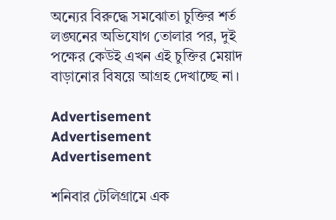অন্যের বিরুদ্ধে সমঝোতা চুক্তির শর্ত লঙ্ঘনের অভিযোগ তোলার পর, দুই পক্ষের কেউই এখন এই চুক্তির মেয়াদ বাড়ানোর বিষয়ে আগ্রহ দেখাচ্ছে না।

Advertisement
Advertisement
Advertisement

শনিবার টেলিগ্রামে এক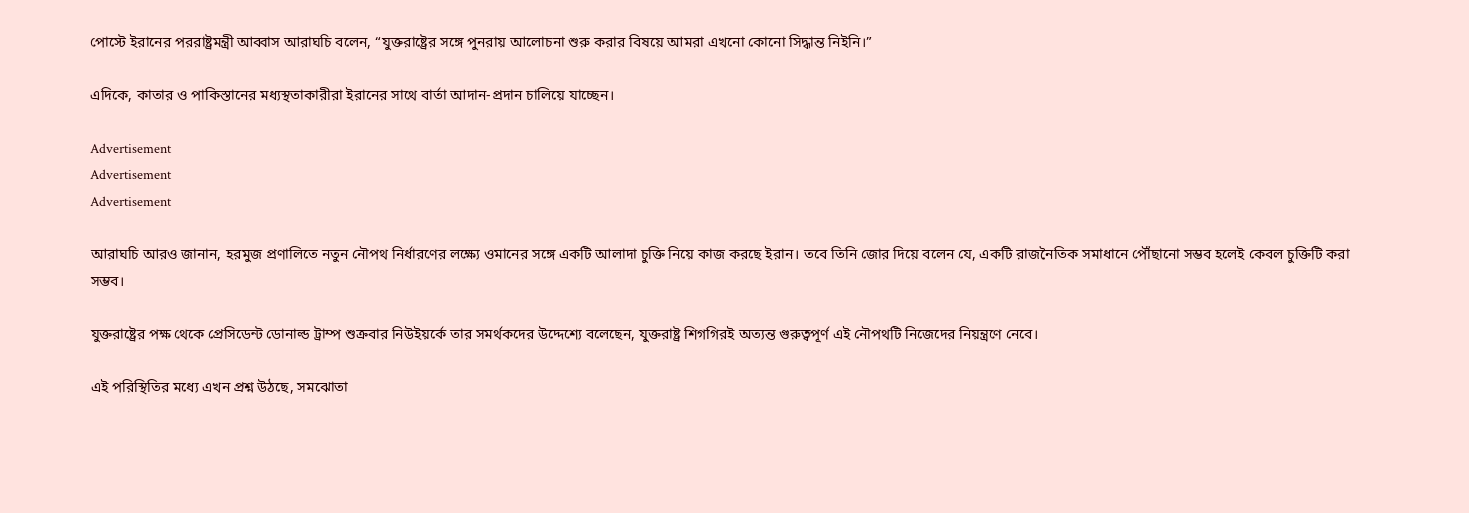পোস্টে ইরানের পররাষ্ট্রমন্ত্রী আব্বাস আরাঘচি বলেন, “যুক্তরাষ্ট্রের সঙ্গে পুনরায় আলোচনা শুরু করার বিষয়ে আমরা এখনো কোনো সিদ্ধান্ত নিইনি।”

এদিকে, কাতার ও পাকিস্তানের মধ্যস্থতাকারীরা ইরানের সাথে বার্তা আদান-প্রদান চালিয়ে যাচ্ছেন।

Advertisement
Advertisement
Advertisement

আরাঘচি আরও জানান, হরমুজ প্রণালিতে নতুন নৌপথ নির্ধারণের লক্ষ্যে ওমানের সঙ্গে একটি আলাদা চুক্তি নিয়ে কাজ করছে ইরান। তবে তিনি জোর দিয়ে বলেন যে, একটি রাজনৈতিক সমাধানে পৌঁছানো সম্ভব হলেই কেবল চুক্তিটি করা সম্ভব।

যুক্তরাষ্ট্রের পক্ষ থেকে প্রেসিডেন্ট ডোনাল্ড ট্রাম্প শুক্রবার নিউইয়র্কে তার সমর্থকদের উদ্দেশ্যে বলেছেন, যুক্তরাষ্ট্র শিগগিরই অত্যন্ত গুরুত্বপূর্ণ এই নৌপথটি নিজেদের নিয়ন্ত্রণে নেবে।

এই পরিস্থিতির মধ্যে এখন প্রশ্ন উঠছে, সমঝোতা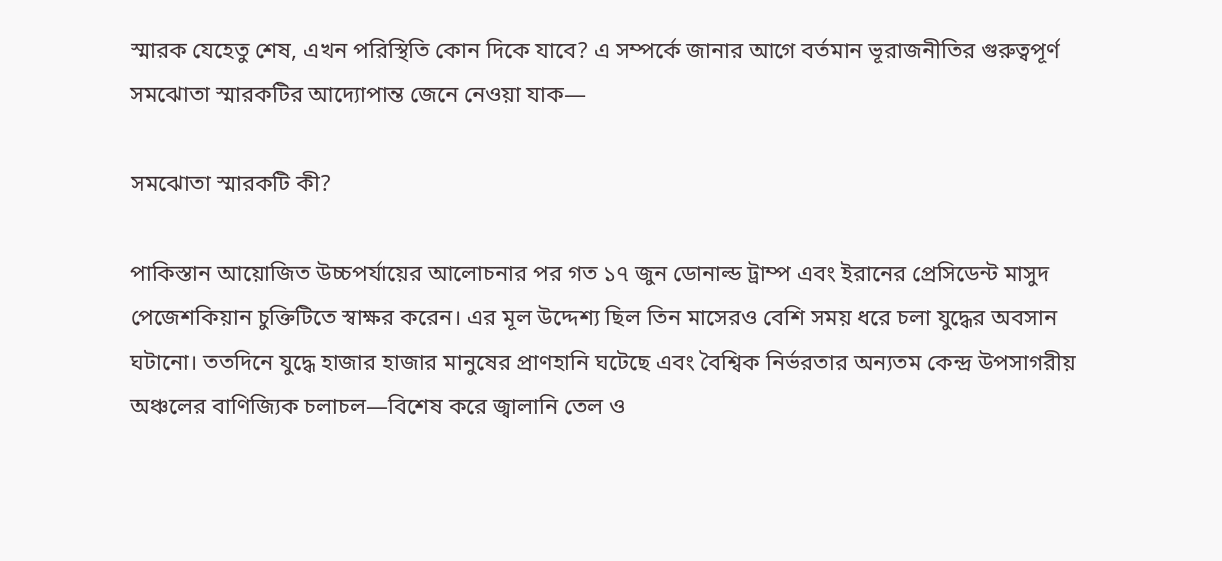স্মারক যেহেতু শেষ, এখন পরিস্থিতি কোন দিকে যাবে? এ সম্পর্কে জানার আগে বর্তমান ভূরাজনীতির গুরুত্বপূর্ণ সমঝোতা স্মারকটির আদ্যোপান্ত জেনে নেওয়া যাক—

সমঝোতা স্মারকটি কী?

পাকিস্তান আয়োজিত উচ্চপর্যায়ের আলোচনার পর গত ১৭ জুন ডোনাল্ড ট্রাম্প এবং ইরানের প্রেসিডেন্ট মাসুদ পেজেশকিয়ান চুক্তিটিতে স্বাক্ষর করেন। এর মূল উদ্দেশ্য ছিল তিন মাসেরও বেশি সময় ধরে চলা যুদ্ধের অবসান ঘটানো। ততদিনে যুদ্ধে হাজার হাজার মানুষের প্রাণহানি ঘটেছে এবং বৈশ্বিক নির্ভরতার অন্যতম কেন্দ্র উপসাগরীয় অঞ্চলের বাণিজ্যিক চলাচল—বিশেষ করে জ্বালানি তেল ও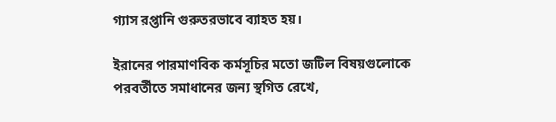গ্যাস রপ্তানি গুরুতরভাবে ব্যাহত হয়।

ইরানের পারমাণবিক কর্মসূচির মতো জটিল বিষয়গুলোকে পরবর্তীতে সমাধানের জন্য স্থগিত রেখে,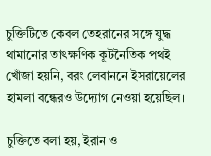চুক্তিটিতে কেবল তেহরানের সঙ্গে যুদ্ধ থামানোর তাৎক্ষণিক কূটনৈতিক পথই খোঁজা হয়নি, বরং লেবাননে ইসরায়েলের হামলা বন্ধেরও উদ্যোগ নেওয়া হয়েছিল।

চুক্তিতে বলা হয়, ইরান ও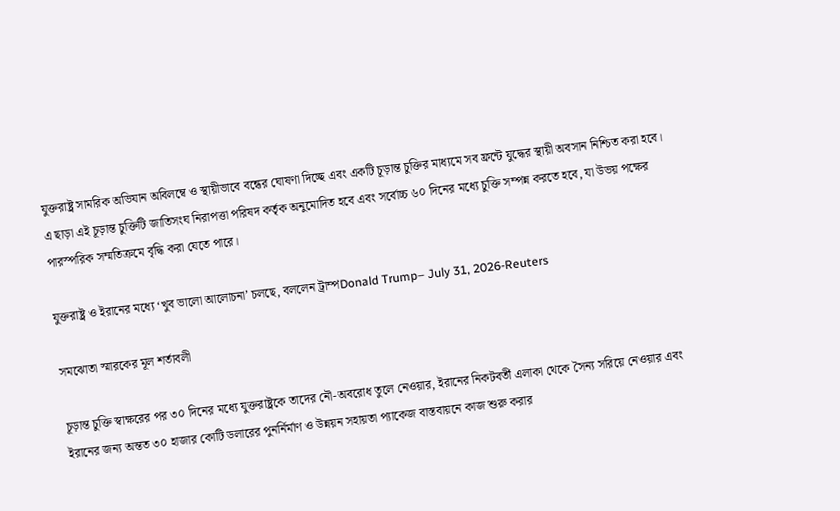যুক্তরাষ্ট্র সামরিক অভিযান অবিলম্বে ও স্থায়ীভাবে বন্ধের ঘোষণা দিচ্ছে এবং একটি চূড়ান্ত চুক্তির মাধ্যমে সব ফ্রন্টে যুদ্ধের স্থায়ী অবসান নিশ্চিত করা হবে। এ ছাড়া এই চূড়ান্ত চুক্তিটি জাতিসংঘ নিরাপত্তা পরিষদ কর্তৃক অনুমোদিত হবে এবং সর্বোচ্চ ৬০ দিনের মধ্যে চুক্তি সম্পন্ন করতে হবে, যা উভয় পক্ষের পারস্পরিক সম্মতিক্রমে বৃদ্ধি করা যেতে পারে।

যুক্তরাষ্ট্র ও ইরানের মধ্যে ‘খুব ভালো আলোচনা’ চলছে, বললেন ট্রাম্পDonald Trump– July 31, 2026-Reuters

সমঝোতা স্মারকের মূল শর্তাবলী

চূড়ান্ত চুক্তি স্বাক্ষরের পর ৩০ দিনের মধ্যে যুক্তরাষ্ট্রকে তাদের নৌ-অবরোধ তুলে নেওয়ার, ইরানের নিকটবর্তী এলাকা থেকে সৈন্য সরিয়ে নেওয়ার এবং ইরানের জন্য অন্তত ৩০ হাজার কোটি ডলারের পুনর্নির্মাণ ও উন্নয়ন সহায়তা প্যাকেজ বাস্তবায়নে কাজ শুরু করার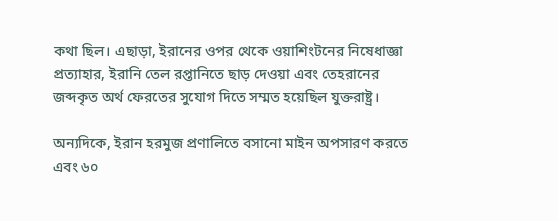কথা ছিল। এছাড়া, ইরানের ওপর থেকে ওয়াশিংটনের নিষেধাজ্ঞা প্রত্যাহার, ইরানি তেল রপ্তানিতে ছাড় দেওয়া এবং তেহরানের জব্দকৃত অর্থ ফেরতের সুযোগ দিতে সম্মত হয়েছিল যুক্তরাষ্ট্র।

অন্যদিকে, ইরান হরমুজ প্রণালিতে বসানো মাইন অপসারণ করতে এবং ৬০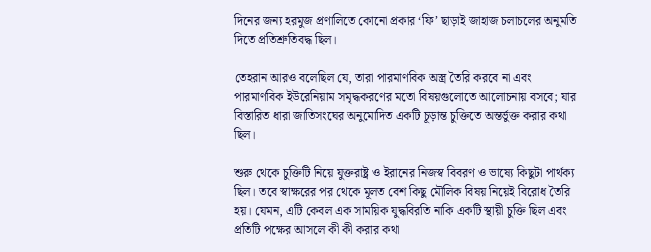দিনের জন্য হরমুজ প্রণালিতে কোনো প্রকার ‘ফি’ ছাড়াই জাহাজ চলাচলের অনুমতি দিতে প্রতিশ্রুতিবদ্ধ ছিল।

তেহরান আরও বলেছিল যে, তারা পারমাণবিক অস্ত্র তৈরি করবে না এবং পারমাণবিক ইউরেনিয়াম সমৃদ্ধকরণের মতো বিষয়গুলোতে আলোচনায় বসবে; যার বিস্তারিত ধারা জাতিসংঘের অনুমোদিত একটি চূড়ান্ত চুক্তিতে অন্তর্ভুক্ত করার কথা ছিল।

শুরু থেকে চুক্তিটি নিয়ে যুক্তরাষ্ট্র ও ইরানের নিজস্ব বিবরণ ও ভাষ্যে কিছুটা পার্থক্য ছিল। তবে স্বাক্ষরের পর থেকে মূলত বেশ কিছু মৌলিক বিষয় নিয়েই বিরোধ তৈরি হয়। যেমন, এটি কেবল এক সাময়িক যুদ্ধবিরতি নাকি একটি স্থায়ী চুক্তি ছিল এবং প্রতিটি পক্ষের আসলে কী কী করার কথা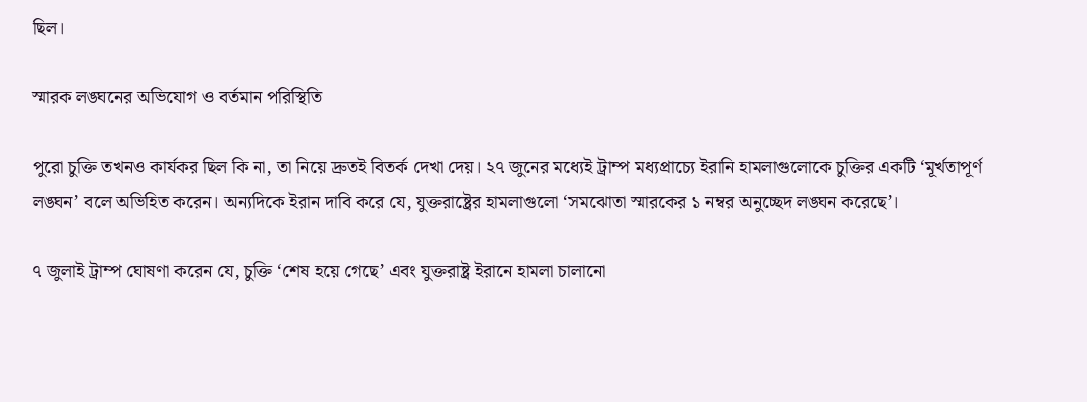ছিল।

স্মারক লঙ্ঘনের অভিযোগ ও বর্তমান পরিস্থিতি

পুরো চুক্তি তখনও কার্যকর ছিল কি না, তা নিয়ে দ্রুতই বিতর্ক দেখা দেয়। ২৭ জুনের মধ্যেই ট্রাম্প মধ্যপ্রাচ্যে ইরানি হামলাগুলোকে চুক্তির একটি ‘মূর্খতাপূর্ণ লঙ্ঘন’ বলে অভিহিত করেন। অন্যদিকে ইরান দাবি করে যে, যুক্তরাষ্ট্রের হামলাগুলো ‘সমঝোতা স্মারকের ১ নম্বর অনুচ্ছেদ লঙ্ঘন করেছে’।

৭ জুলাই ট্রাম্প ঘোষণা করেন যে, চুক্তি ‘শেষ হয়ে গেছে’ এবং যুক্তরাষ্ট্র ইরানে হামলা চালানো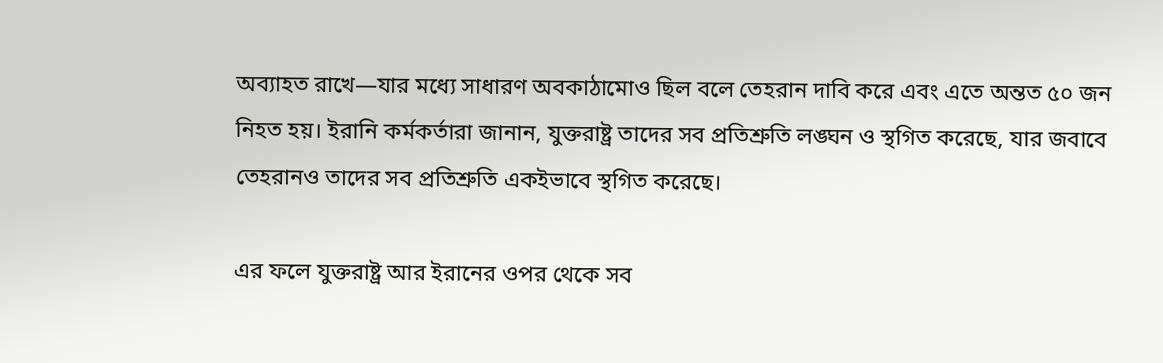অব্যাহত রাখে—যার মধ্যে সাধারণ অবকাঠামোও ছিল বলে তেহরান দাবি করে এবং এতে অন্তত ৫০ জন নিহত হয়। ইরানি কর্মকর্তারা জানান, যুক্তরাষ্ট্র তাদের সব প্রতিশ্রুতি লঙ্ঘন ও স্থগিত করেছে, যার জবাবে তেহরানও তাদের সব প্রতিশ্রুতি একইভাবে স্থগিত করেছে।

এর ফলে যুক্তরাষ্ট্র আর ইরানের ওপর থেকে সব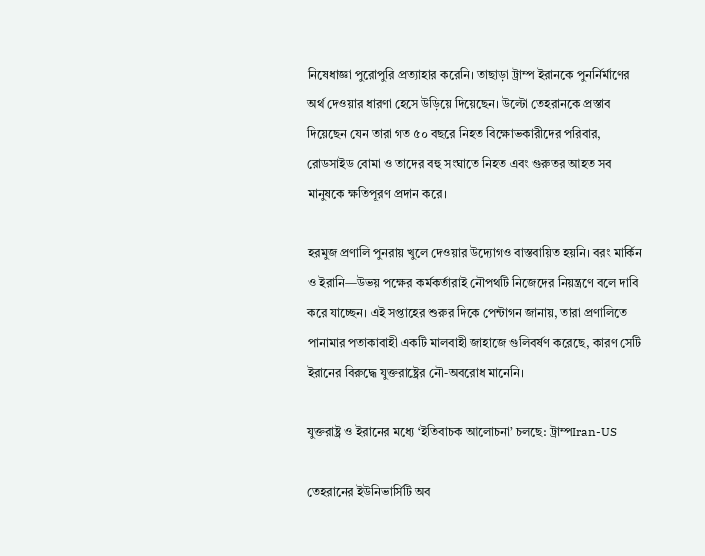নিষেধাজ্ঞা পুরোপুরি প্রত্যাহার করেনি। তাছাড়া ট্রাম্প ইরানকে পুনর্নির্মাণের অর্থ দেওয়ার ধারণা হেসে উড়িয়ে দিয়েছেন। উল্টো তেহরানকে প্রস্তাব দিয়েছেন যেন তারা গত ৫০ বছরে নিহত বিক্ষোভকারীদের পরিবার, রোডসাইড বোমা ও তাদের বহু সংঘাতে নিহত এবং গুরুতর আহত সব মানুষকে ক্ষতিপূরণ প্রদান করে।

হরমুজ প্রণালি পুনরায় খুলে দেওয়ার উদ্যোগও বাস্তবায়িত হয়নি। বরং মার্কিন ও ইরানি—উভয় পক্ষের কর্মকর্তারাই নৌপথটি নিজেদের নিয়ন্ত্রণে বলে দাবি করে যাচ্ছেন। এই সপ্তাহের শুরুর দিকে পেন্টাগন জানায়, তারা প্রণালিতে পানামার পতাকাবাহী একটি মালবাহী জাহাজে গুলিবর্ষণ করেছে, কারণ সেটি ইরানের বিরুদ্ধে যুক্তরাষ্ট্রের নৌ-অবরোধ মানেনি।

যুক্তরাষ্ট্র ও ইরানের মধ্যে ‘ইতিবাচক আলোচনা’ চলছে: ট্রাম্পIran-US

তেহরানের ইউনিভার্সিটি অব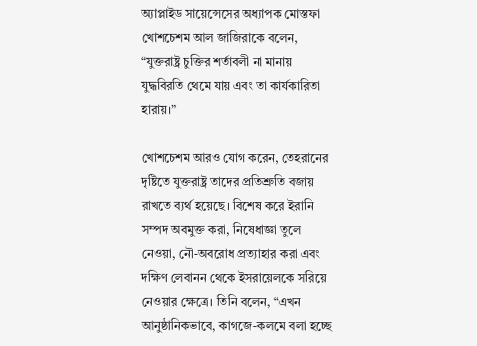অ্যাপ্লাইড সায়েন্সেসের অধ্যাপক মোস্তফা খোশচেশম আল জাজিরাকে বলেন, “যুক্তরাষ্ট্র চুক্তির শর্তাবলী না মানায় যুদ্ধবিরতি থেমে যায় এবং তা কার্যকারিতা হারায়।”

খোশচেশম আরও যোগ করেন, তেহরানের দৃষ্টিতে যুক্তরাষ্ট্র তাদের প্রতিশ্রুতি বজায় রাখতে ব্যর্থ হয়েছে। বিশেষ করে ইরানি সম্পদ অবমুক্ত করা, নিষেধাজ্ঞা তুলে নেওয়া, নৌ-অবরোধ প্রত্যাহার করা এবং দক্ষিণ লেবানন থেকে ইসরায়েলকে সরিয়ে নেওয়ার ক্ষেত্রে। তিনি বলেন, “এখন আনুষ্ঠানিকভাবে, কাগজে-কলমে বলা হচ্ছে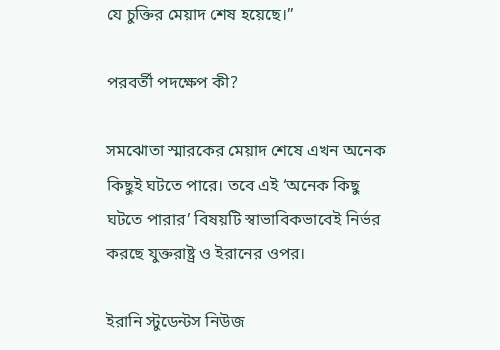যে চুক্তির মেয়াদ শেষ হয়েছে।”

পরবর্তী পদক্ষেপ কী?

সমঝোতা স্মারকের মেয়াদ শেষে এখন অনেক কিছুই ঘটতে পারে। তবে এই ‘অনেক কিছু ঘটতে পারার’ বিষয়টি স্বাভাবিকভাবেই নির্ভর করছে যুক্তরাষ্ট্র ও ইরানের ওপর।

ইরানি স্টুডেন্টস নিউজ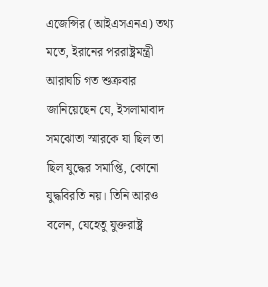এজেন্সির (আইএসএনএ) তথ্য মতে, ইরানের পররাষ্ট্রমন্ত্রী আরাঘচি গত শুক্রবার জানিয়েছেন যে, ইসলামাবাদ সমঝোতা স্মারকে যা ছিল তা ছিল যুদ্ধের সমাপ্তি, কোনো যুদ্ধবিরতি নয়। তিনি আরও বলেন, যেহেতু যুক্তরাষ্ট্র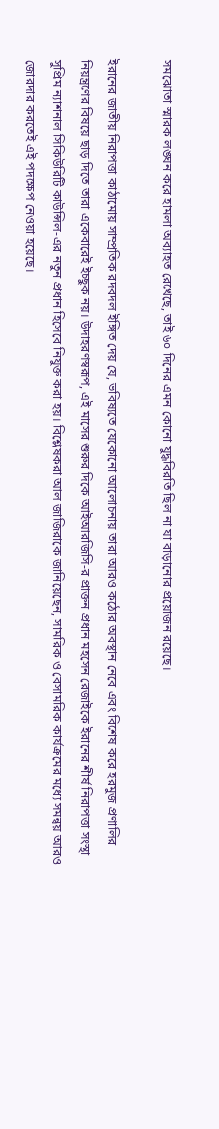সমঝোতা স্মারক লঙ্ঘন করে হামলা অব্যাহত রেখেছে, তাই ৬০ দিনের এমন কোনো যুদ্ধবিরতি ছিল না যা বাড়ানোর প্রয়োজন রয়েছে।

ইরানের জাতীয় নিরাপত্তা কাঠামোয় সাম্প্রতিক রদবদল ইঙ্গিত দেয় যে, ভবিষ্যতে যেকোনো আলোচনায় তারা আরও কঠোর অবস্থান নেবে এবং বিশেষ করে হরমুজ প্রণালির নিয়ন্ত্রণের বিষয়ে ছাড় দিতে তারা একেবারেই ইচ্ছুক নয়। উদাহরণস্বরূপ, এই মাসের শুরুর দিকে আইআরজিসি-র প্রাক্তন প্রধান মহসেন রেজাইকে ইরানের শীর্ষ নিরাপত্তা সংস্থা সুপ্রিম ন্যাশনাল সিকিউরিটি কাউন্সিল-এর নতুন প্রধান হিসেবে নিযুক্ত করা হয়। বিশ্লেষকরা আল জাজিরাকে জানিয়েছেন, সামরিক ও বেসামরিক কার্যক্রমের মধ্যে সমন্বয় আরও জোরদার করতেই এই পদক্ষেপ নেওয়া হয়েছে।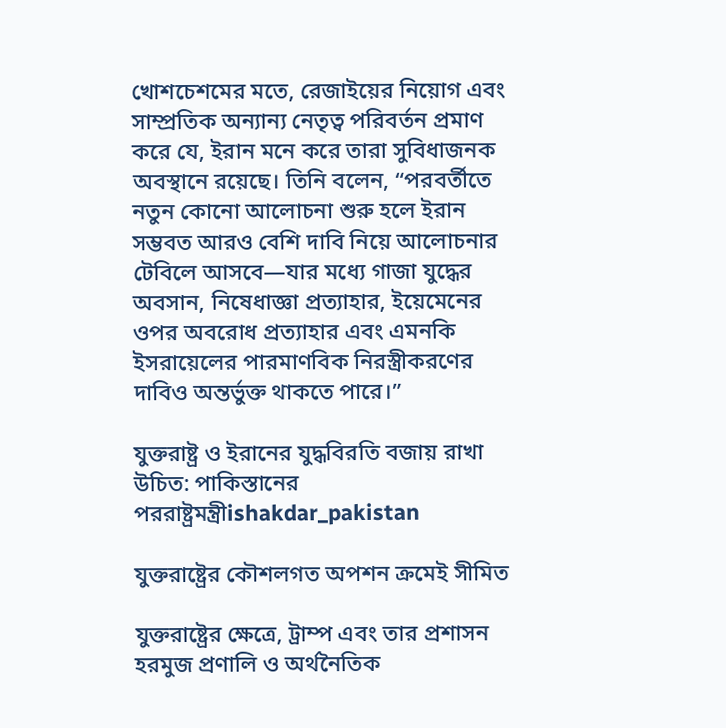খোশচেশমের মতে, রেজাইয়ের নিয়োগ এবং সাম্প্রতিক অন্যান্য নেতৃত্ব পরিবর্তন প্রমাণ করে যে, ইরান মনে করে তারা সুবিধাজনক অবস্থানে রয়েছে। তিনি বলেন, “পরবর্তীতে নতুন কোনো আলোচনা শুরু হলে ইরান সম্ভবত আরও বেশি দাবি নিয়ে আলোচনার টেবিলে আসবে—যার মধ্যে গাজা যুদ্ধের অবসান, নিষেধাজ্ঞা প্রত্যাহার, ইয়েমেনের ওপর অবরোধ প্রত্যাহার এবং এমনকি ইসরায়েলের পারমাণবিক নিরস্ত্রীকরণের দাবিও অন্তর্ভুক্ত থাকতে পারে।”

যুক্তরাষ্ট্র ও ইরানের যুদ্ধবিরতি বজায় রাখা উচিত: পাকিস্তানের পররাষ্ট্রমন্ত্রীishakdar_pakistan

যুক্তরাষ্ট্রের কৌশলগত অপশন ক্রমেই সীমিত

যুক্তরাষ্ট্রের ক্ষেত্রে, ট্রাম্প এবং তার প্রশাসন হরমুজ প্রণালি ও অর্থনৈতিক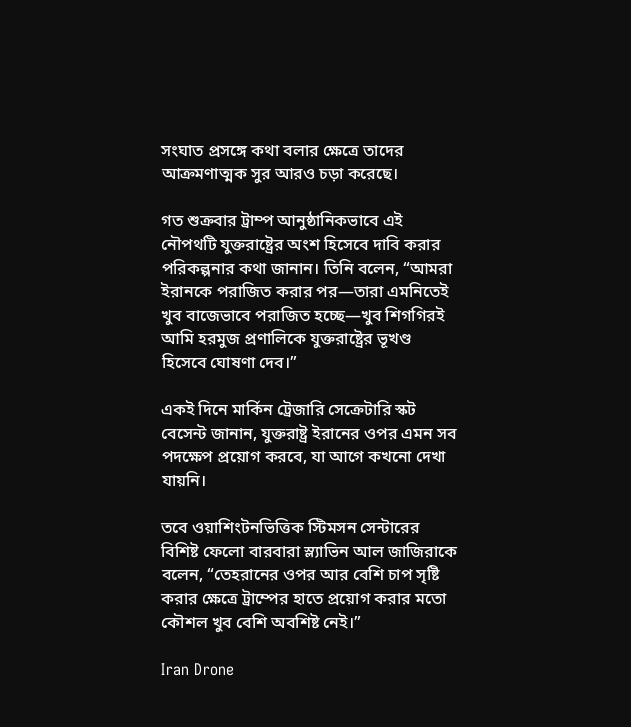সংঘাত প্রসঙ্গে কথা বলার ক্ষেত্রে তাদের আক্রমণাত্মক সুর আরও চড়া করেছে।

গত শুক্রবার ট্রাম্প আনুষ্ঠানিকভাবে এই নৌপথটি যুক্তরাষ্ট্রের অংশ হিসেবে দাবি করার পরিকল্পনার কথা জানান। তিনি বলেন, “আমরা ইরানকে পরাজিত করার পর—তারা এমনিতেই খুব বাজেভাবে পরাজিত হচ্ছে—খুব শিগগিরই আমি হরমুজ প্রণালিকে যুক্তরাষ্ট্রের ভূখণ্ড হিসেবে ঘোষণা দেব।”

একই দিনে মার্কিন ট্রেজারি সেক্রেটারি স্কট বেসেন্ট জানান, যুক্তরাষ্ট্র ইরানের ওপর এমন সব পদক্ষেপ প্রয়োগ করবে, যা আগে কখনো দেখা যায়নি।

তবে ওয়াশিংটনভিত্তিক স্টিমসন সেন্টারের বিশিষ্ট ফেলো বারবারা স্ল্যাভিন আল জাজিরাকে বলেন, “তেহরানের ওপর আর বেশি চাপ সৃষ্টি করার ক্ষেত্রে ট্রাম্পের হাতে প্রয়োগ করার মতো কৌশল খুব বেশি অবশিষ্ট নেই।”

Iran Drone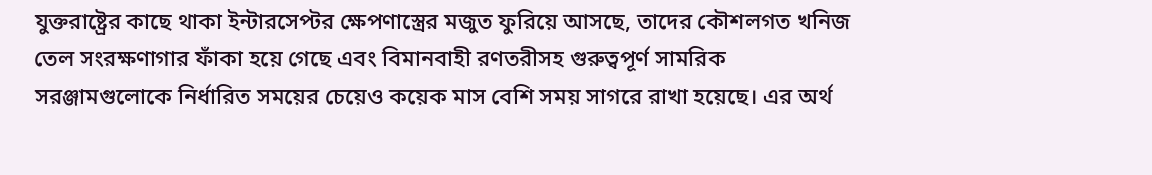যুক্তরাষ্ট্রের কাছে থাকা ইন্টারসেপ্টর ক্ষেপণাস্ত্রের মজুত ফুরিয়ে আসছে, তাদের কৌশলগত খনিজ তেল সংরক্ষণাগার ফাঁকা হয়ে গেছে এবং বিমানবাহী রণতরীসহ গুরুত্বপূর্ণ সামরিক সরঞ্জামগুলোকে নির্ধারিত সময়ের চেয়েও কয়েক মাস বেশি সময় সাগরে রাখা হয়েছে। এর অর্থ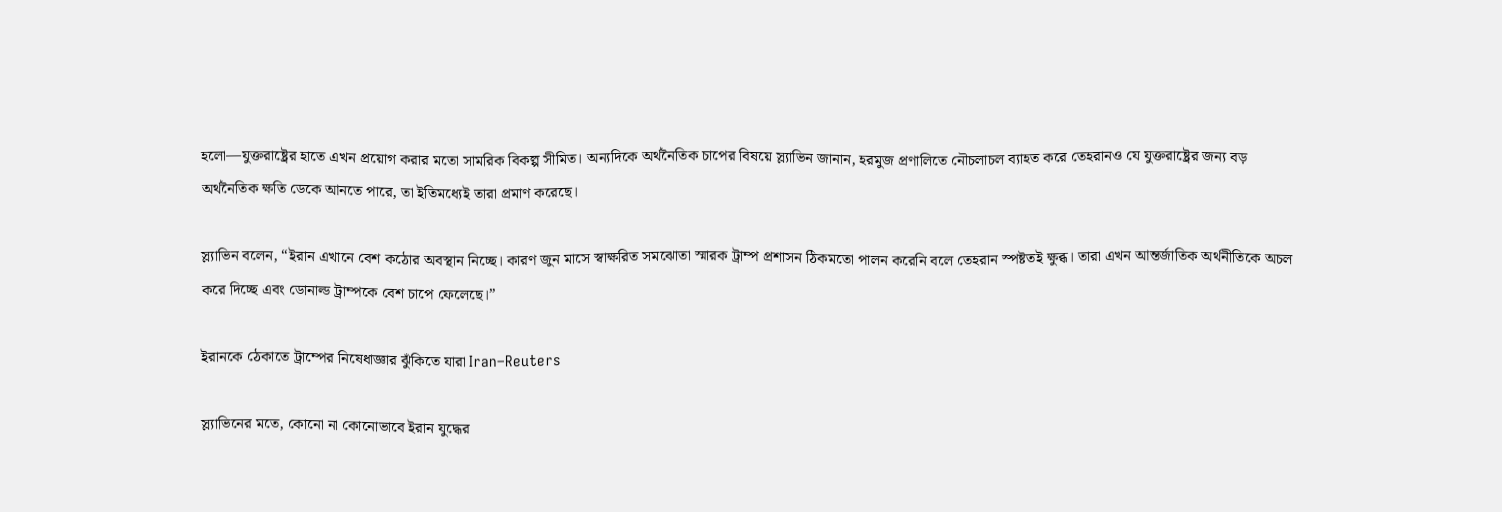হলো—যুক্তরাষ্ট্রের হাতে এখন প্রয়োগ করার মতো সামরিক বিকল্প সীমিত। অন্যদিকে অর্থনৈতিক চাপের বিষয়ে স্ল্যাভিন জানান, হরমুজ প্রণালিতে নৌচলাচল ব্যাহত করে তেহরানও যে যুক্তরাষ্ট্রের জন্য বড় অর্থনৈতিক ক্ষতি ডেকে আনতে পারে, তা ইতিমধ্যেই তারা প্রমাণ করেছে।

স্ল্যাভিন বলেন, “ইরান এখানে বেশ কঠোর অবস্থান নিচ্ছে। কারণ জুন মাসে স্বাক্ষরিত সমঝোতা স্মারক ট্রাম্প প্রশাসন ঠিকমতো পালন করেনি বলে তেহরান স্পষ্টতই ক্ষুব্ধ। তারা এখন আন্তর্জাতিক অর্থনীতিকে অচল করে দিচ্ছে এবং ডোনাল্ড ট্রাম্পকে বেশ চাপে ফেলেছে।”

ইরানকে ঠেকাতে ট্রাম্পের নিষেধাজ্ঞার ঝুঁকিতে যারা Iran–Reuters

স্ল্যাভিনের মতে, কোনো না কোনোভাবে ইরান যুদ্ধের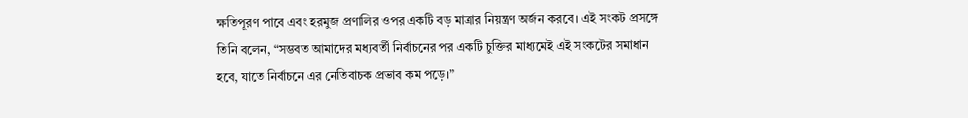ক্ষতিপূরণ পাবে এবং হরমুজ প্রণালির ওপর একটি বড় মাত্রার নিয়ন্ত্রণ অর্জন করবে। এই সংকট প্রসঙ্গে তিনি বলেন, “সম্ভবত আমাদের মধ্যবর্তী নির্বাচনের পর একটি চুক্তির মাধ্যমেই এই সংকটের সমাধান হবে, যাতে নির্বাচনে এর নেতিবাচক প্রভাব কম পড়ে।”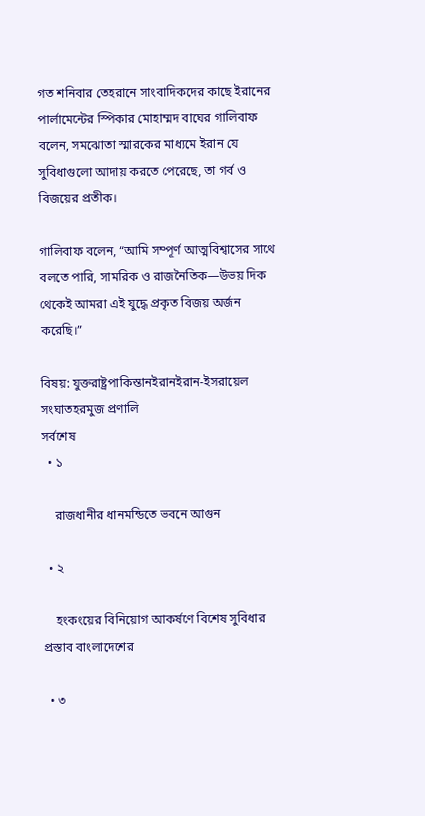গত শনিবার তেহরানে সাংবাদিকদের কাছে ইরানের পার্লামেন্টের স্পিকার মোহাম্মদ বাঘের গালিবাফ বলেন, সমঝোতা স্মারকের মাধ্যমে ইরান যে সুবিধাগুলো আদায় করতে পেরেছে, তা গর্ব ও বিজয়ের প্রতীক।

গালিবাফ বলেন, “আমি সম্পূর্ণ আত্মবিশ্বাসের সাথে বলতে পারি, সামরিক ও রাজনৈতিক—উভয় দিক থেকেই আমরা এই যুদ্ধে প্রকৃত বিজয় অর্জন করেছি।”

বিষয়: যুক্তরাষ্ট্রপাকিস্তানইরানইরান-ইসরায়েল সংঘাতহরমুজ প্রণালি
সর্বশেষ
  • ১

    রাজধানীর ধানমন্ডিতে ভবনে আগুন

  • ২

    হংকংয়ের বিনিয়োগ আকর্ষণে বিশেষ সুবিধার প্রস্তাব বাংলাদেশের

  • ৩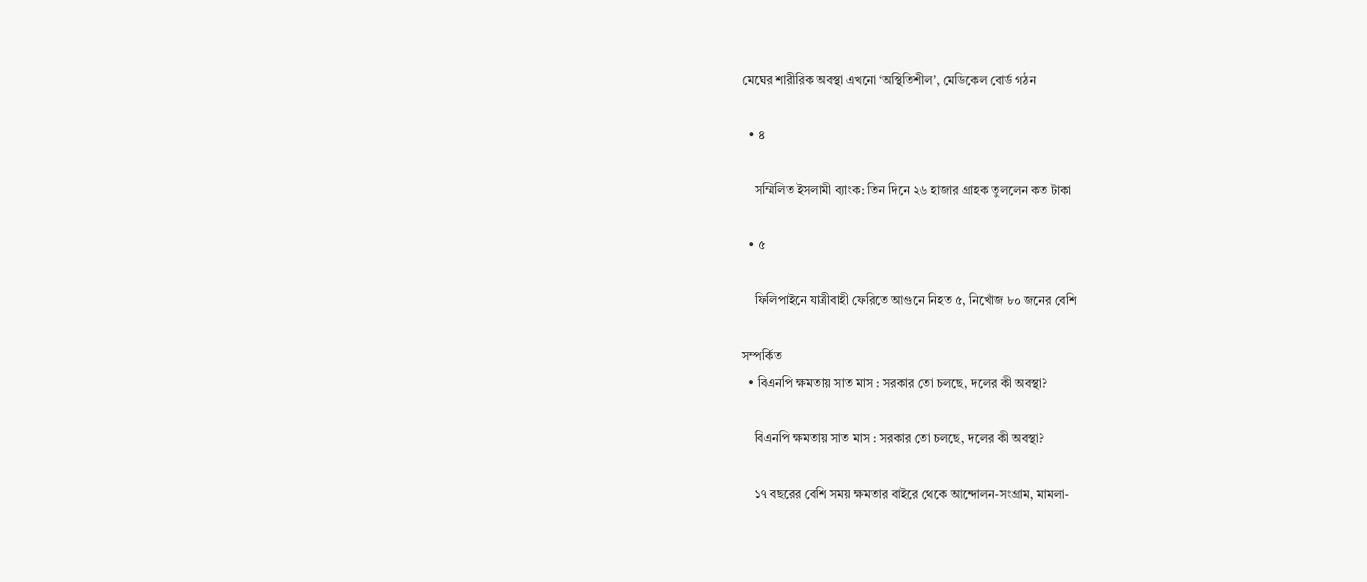মেঘের শারীরিক অবস্থা এখনো ‘অস্থিতিশীল’, মেডিকেল বোর্ড গঠন

  • ৪

    সম্মিলিত ইসলামী ব্যাংক: তিন দিনে ২৬ হাজার গ্রাহক তুললেন কত টাকা

  • ৫

    ফিলিপাইনে যাত্রীবাহী ফেরিতে আগুনে নিহত ৫, নিখোঁজ ৮০ জনের বেশি

সম্পর্কিত
  • বিএনপি ক্ষমতায় সাত মাস : সরকার তো চলছে, দলের কী অবস্থা?

    বিএনপি ক্ষমতায় সাত মাস : সরকার তো চলছে, দলের কী অবস্থা?

    ১৭ বছরের বেশি সময় ক্ষমতার বাইরে থেকে আন্দোলন-সংগ্রাম, মামলা-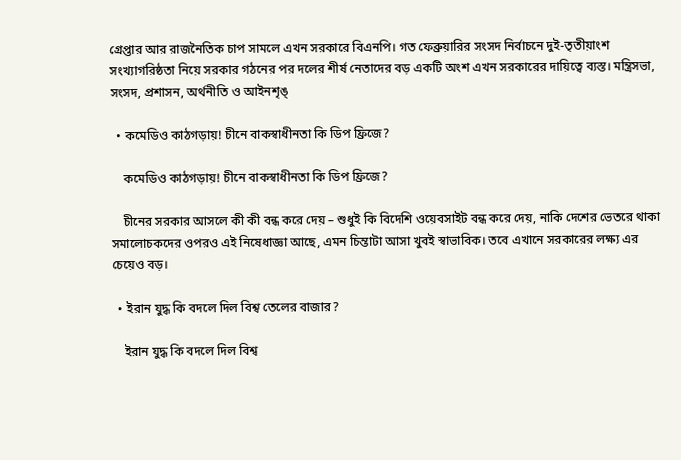গ্রেপ্তার আর রাজনৈতিক চাপ সামলে এখন সরকারে বিএনপি। গত ফেব্রুয়ারির সংসদ নির্বাচনে দুই-তৃতীয়াংশ সংখ্যাগরিষ্ঠতা নিয়ে সরকার গঠনের পর দলের শীর্ষ নেতাদের বড় একটি অংশ এখন সরকারের দায়িত্বে ব্যস্ত। মন্ত্রিসভা, সংসদ, প্রশাসন, অর্থনীতি ও আইনশৃঙ্

  • কমেডিও কাঠগড়ায়! চীনে বাকস্বাধীনতা কি ডিপ ফ্রিজে?

    কমেডিও কাঠগড়ায়! চীনে বাকস্বাধীনতা কি ডিপ ফ্রিজে?

    চীনের সরকার আসলে কী কী বন্ধ করে দেয় – শুধুই কি বিদেশি ওয়েবসাইট বন্ধ করে দেয়, নাকি দেশের ভেতরে থাকা সমালোচকদের ওপরও এই নিষেধাজ্ঞা আছে, এমন চিন্তাটা আসা খুবই স্বাভাবিক। তবে এখানে সরকারের লক্ষ্য এর চেয়েও বড়।

  • ইরান যুদ্ধ কি বদলে দিল বিশ্ব তেলের বাজার?

    ইরান যুদ্ধ কি বদলে দিল বিশ্ব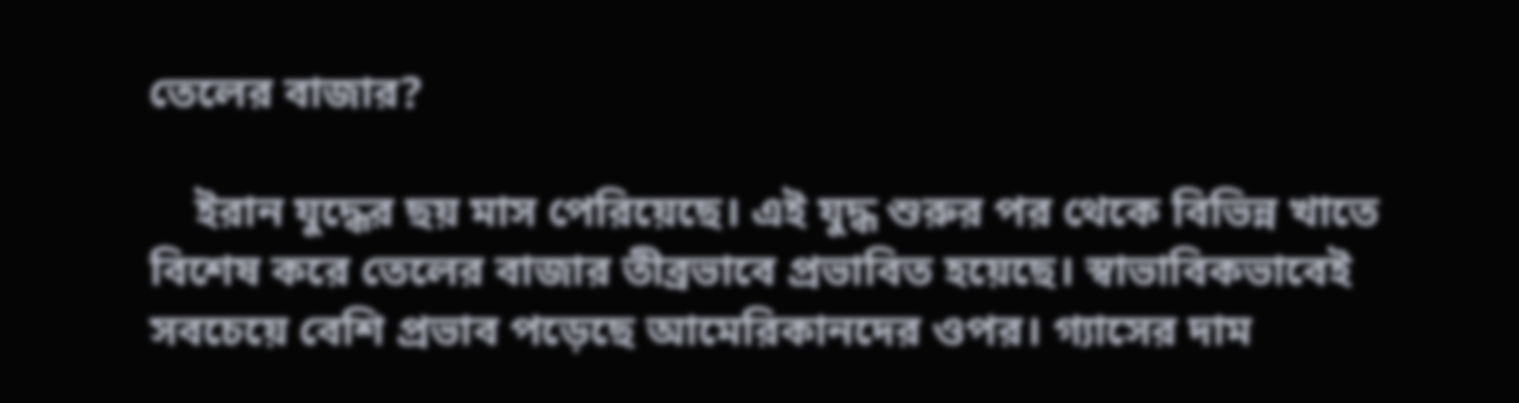তেলের বাজার?

    ইরান যুদ্ধের ছয় মাস পেরিয়েছে। এই যুদ্ধ শুরুর পর থেকে বিভিন্ন খাতে বিশেষ করে তেলের বাজার তীব্রভাবে প্রভাবিত হয়েছে। স্বাভাবিকভাবেই সবচেয়ে বেশি প্রভাব পড়েছে আমেরিকানদের ওপর। গ্যাসের দাম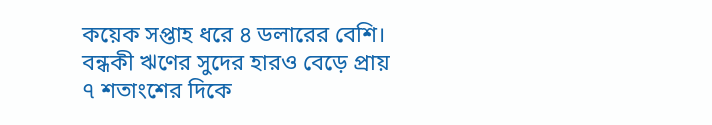কয়েক সপ্তাহ ধরে ৪ ডলারের বেশি। বন্ধকী ঋণের সুদের হারও বেড়ে প্রায় ৭ শতাংশের দিকে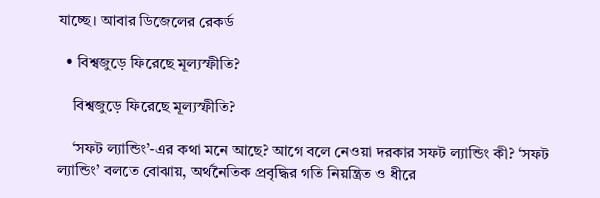যাচ্ছে। আবার ডিজেলের রেকর্ড

  • বিশ্বজুড়ে ফিরেছে মূল্যস্ফীতি?

    বিশ্বজুড়ে ফিরেছে মূল্যস্ফীতি?

    ‘সফট ল্যান্ডিং’-এর কথা মনে আছে? আগে বলে নেওয়া দরকার সফট ল্যান্ডিং কী? ‘সফট ল্যান্ডিং’ বলতে বোঝায়, অর্থনৈতিক প্রবৃদ্ধির গতি নিয়ন্ত্রিত ও ধীরে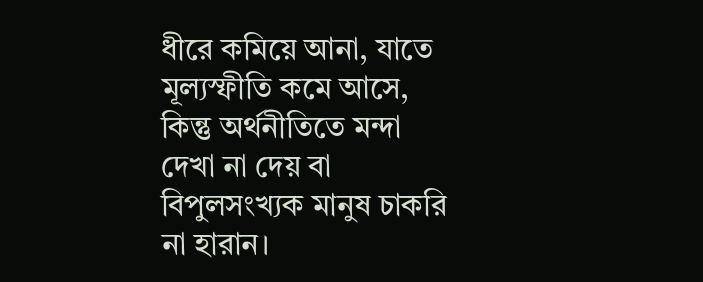ধীরে কমিয়ে আনা, যাতে মূল্যস্ফীতি কমে আসে, কিন্তু অর্থনীতিতে মন্দা দেখা না দেয় বা বিপুলসংখ্যক মানুষ চাকরি না হারান।